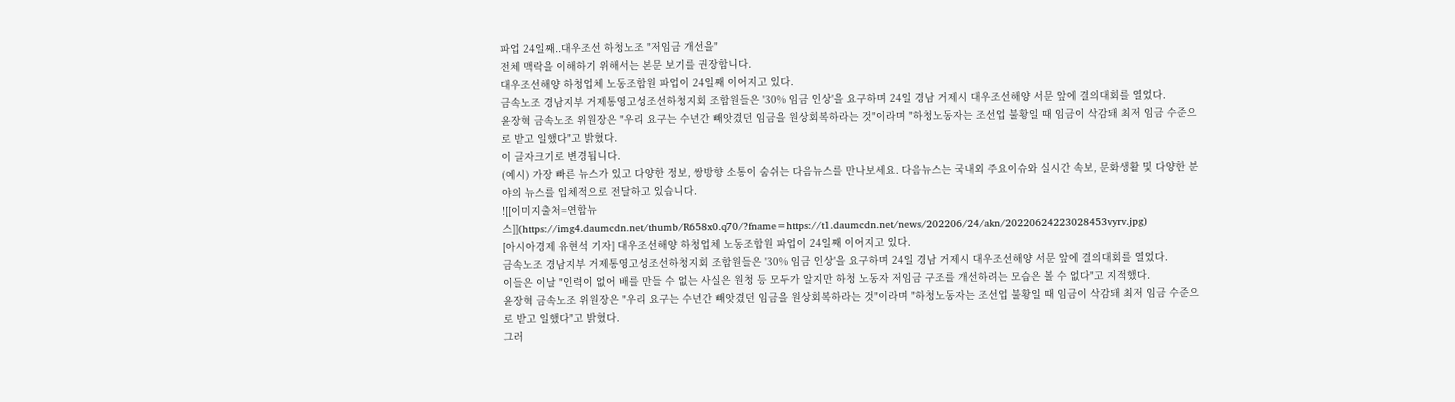파업 24일째..대우조선 하청노조 "저임금 개선을"
전체 맥락을 이해하기 위해서는 본문 보기를 권장합니다.
대우조선해양 하청업체 노동조합원 파업이 24일째 이어지고 있다.
금속노조 경남지부 거제통영고성조선하청지회 조합원들은 '30% 임금 인상'을 요구하며 24일 경남 거제시 대우조선해양 서문 앞에 결의대회를 열었다.
윤장혁 금속노조 위원장은 "우리 요구는 수년간 빼앗겼던 임금을 원상회복하라는 것"이라며 "하청노동자는 조선업 불황일 때 임금이 삭감돼 최저 임금 수준으로 받고 일했다"고 밝혔다.
이 글자크기로 변경됩니다.
(예시) 가장 빠른 뉴스가 있고 다양한 정보, 쌍방향 소통이 숨쉬는 다음뉴스를 만나보세요. 다음뉴스는 국내외 주요이슈와 실시간 속보, 문화생활 및 다양한 분야의 뉴스를 입체적으로 전달하고 있습니다.
![[이미지출처=연합뉴스]](https://img4.daumcdn.net/thumb/R658x0.q70/?fname=https://t1.daumcdn.net/news/202206/24/akn/20220624223028453vyrv.jpg)
[아시아경제 유현석 기자] 대우조선해양 하청업체 노동조합원 파업이 24일째 이어지고 있다.
금속노조 경남지부 거제통영고성조선하청지회 조합원들은 '30% 임금 인상'을 요구하며 24일 경남 거제시 대우조선해양 서문 앞에 결의대회를 열었다.
이들은 이날 "인력이 없어 배를 만들 수 없는 사실은 원청 등 모두가 알지만 하청 노동자 저임금 구조를 개선하려는 모습은 볼 수 없다"고 지적했다.
윤장혁 금속노조 위원장은 "우리 요구는 수년간 빼앗겼던 임금을 원상회복하라는 것"이라며 "하청노동자는 조선업 불황일 때 임금이 삭감돼 최저 임금 수준으로 받고 일했다"고 밝혔다.
그러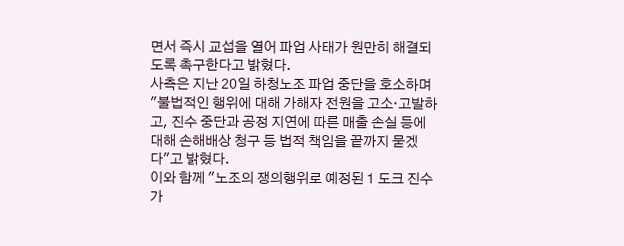면서 즉시 교섭을 열어 파업 사태가 원만히 해결되도록 촉구한다고 밝혔다.
사측은 지난 20일 하청노조 파업 중단을 호소하며 "불법적인 행위에 대해 가해자 전원을 고소·고발하고, 진수 중단과 공정 지연에 따른 매출 손실 등에 대해 손해배상 청구 등 법적 책임을 끝까지 묻겠다"고 밝혔다.
이와 함께 "노조의 쟁의행위로 예정된 1 도크 진수가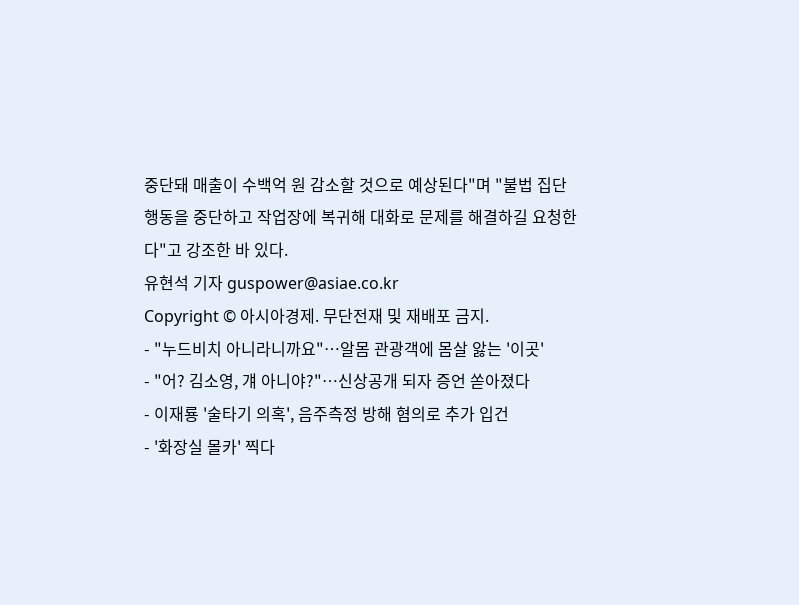중단돼 매출이 수백억 원 감소할 것으로 예상된다"며 "불법 집단행동을 중단하고 작업장에 복귀해 대화로 문제를 해결하길 요청한다"고 강조한 바 있다.
유현석 기자 guspower@asiae.co.kr
Copyright © 아시아경제. 무단전재 및 재배포 금지.
- "누드비치 아니라니까요"…알몸 관광객에 몸살 앓는 '이곳'
- "어? 김소영, 걔 아니야?"…신상공개 되자 증언 쏟아졌다
- 이재룡 '술타기 의혹', 음주측정 방해 혐의로 추가 입건
- '화장실 몰카' 찍다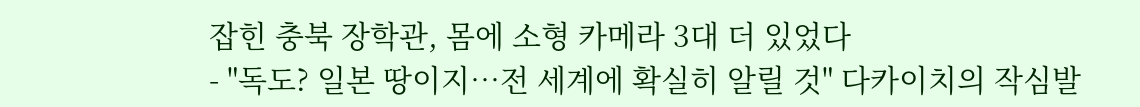잡힌 충북 장학관, 몸에 소형 카메라 3대 더 있었다
- "독도? 일본 땅이지…전 세계에 확실히 알릴 것" 다카이치의 작심발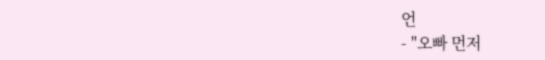언
- "오빠 먼저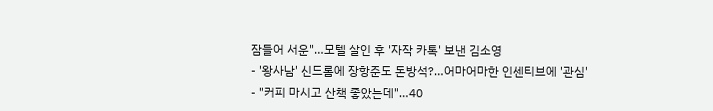잠들어 서운"…모텔 살인 후 '자작 카톡' 보낸 김소영
- '왕사남' 신드롬에 장항준도 돈방석?…어마어마한 인센티브에 '관심'
- "커피 마시고 산책 좋았는데"…40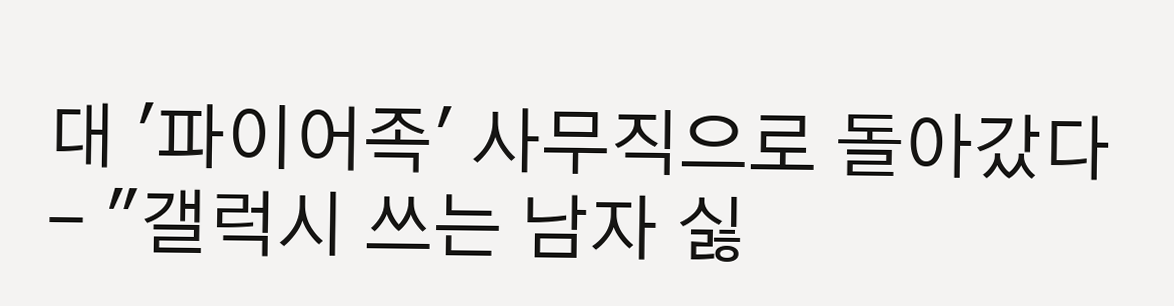대 '파이어족' 사무직으로 돌아갔다
- "갤럭시 쓰는 남자 싫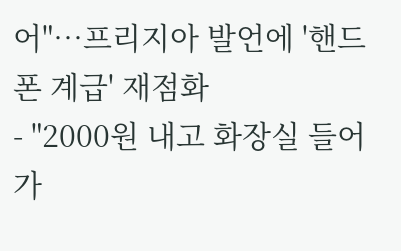어"…프리지아 발언에 '핸드폰 계급' 재점화
- "2000원 내고 화장실 들어가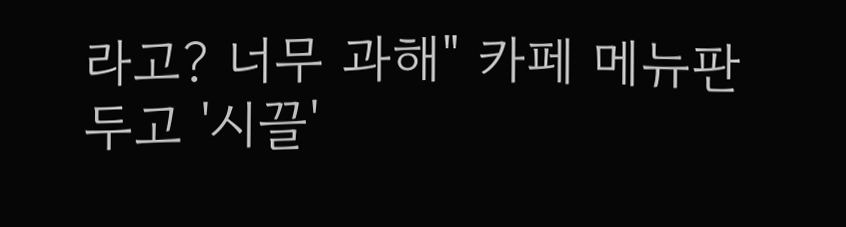라고? 너무 과해" 카페 메뉴판 두고 '시끌'